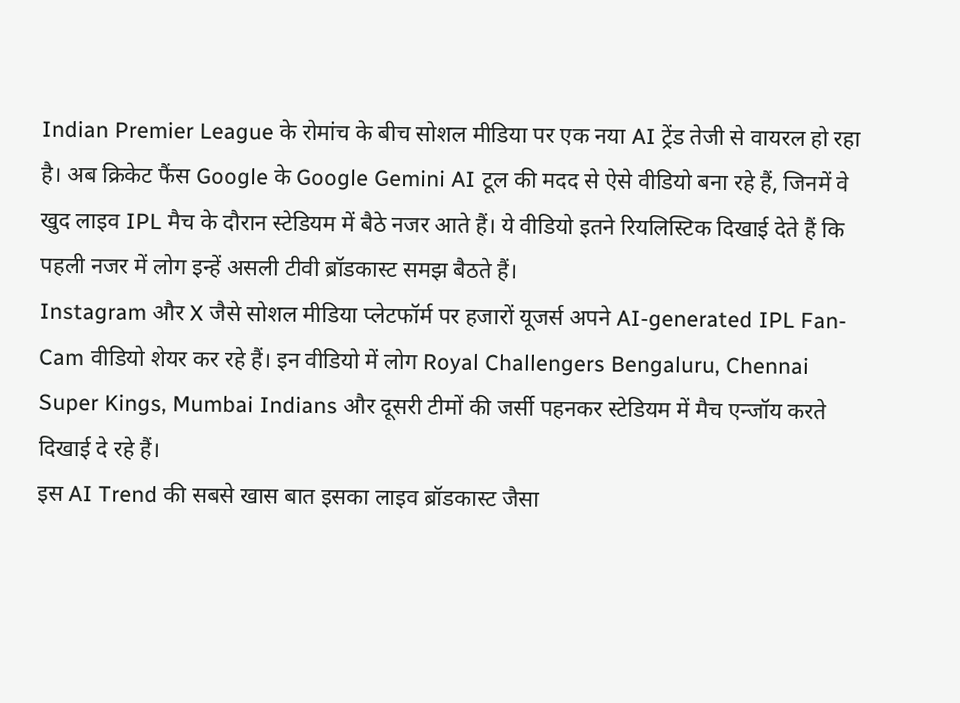Indian Premier League के रोमांच के बीच सोशल मीडिया पर एक नया AI ट्रेंड तेजी से वायरल हो रहा है। अब क्रिकेट फैंस Google के Google Gemini AI टूल की मदद से ऐसे वीडियो बना रहे हैं, जिनमें वे खुद लाइव IPL मैच के दौरान स्टेडियम में बैठे नजर आते हैं। ये वीडियो इतने रियलिस्टिक दिखाई देते हैं कि पहली नजर में लोग इन्हें असली टीवी ब्रॉडकास्ट समझ बैठते हैं।
Instagram और X जैसे सोशल मीडिया प्लेटफॉर्म पर हजारों यूजर्स अपने AI-generated IPL Fan-Cam वीडियो शेयर कर रहे हैं। इन वीडियो में लोग Royal Challengers Bengaluru, Chennai Super Kings, Mumbai Indians और दूसरी टीमों की जर्सी पहनकर स्टेडियम में मैच एन्जॉय करते दिखाई दे रहे हैं।
इस AI Trend की सबसे खास बात इसका लाइव ब्रॉडकास्ट जैसा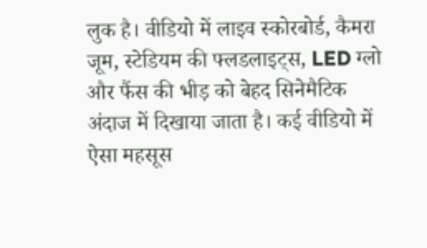लुक है। वीडियो में लाइव स्कोरबोर्ड, कैमरा जूम, स्टेडियम की फ्लडलाइट्स, LED ग्लो और फैंस की भीड़ को बेहद सिनेमैटिक अंदाज में दिखाया जाता है। कई वीडियो में ऐसा महसूस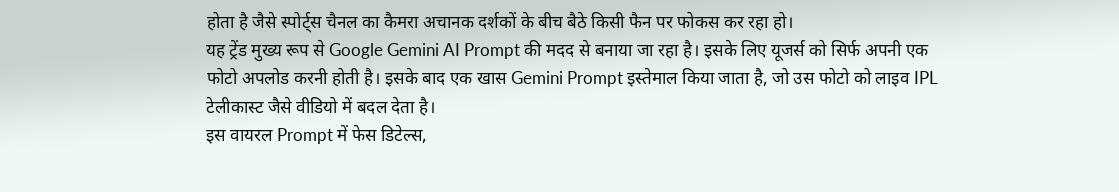होता है जैसे स्पोर्ट्स चैनल का कैमरा अचानक दर्शकों के बीच बैठे किसी फैन पर फोकस कर रहा हो।
यह ट्रेंड मुख्य रूप से Google Gemini AI Prompt की मदद से बनाया जा रहा है। इसके लिए यूजर्स को सिर्फ अपनी एक फोटो अपलोड करनी होती है। इसके बाद एक खास Gemini Prompt इस्तेमाल किया जाता है, जो उस फोटो को लाइव IPL टेलीकास्ट जैसे वीडियो में बदल देता है।
इस वायरल Prompt में फेस डिटेल्स,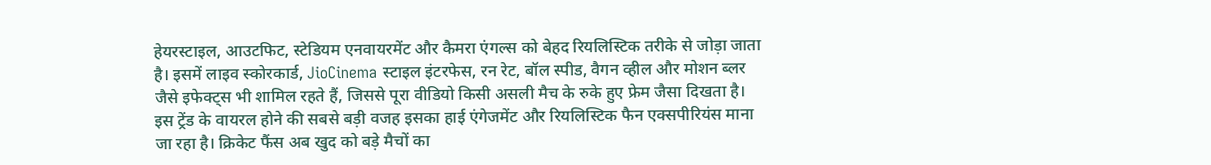हेयरस्टाइल, आउटफिट, स्टेडियम एनवायरमेंट और कैमरा एंगल्स को बेहद रियलिस्टिक तरीके से जोड़ा जाता है। इसमें लाइव स्कोरकार्ड, JioCinema स्टाइल इंटरफेस, रन रेट, बॉल स्पीड, वैगन व्हील और मोशन ब्लर जैसे इफेक्ट्स भी शामिल रहते हैं, जिससे पूरा वीडियो किसी असली मैच के रुके हुए फ्रेम जैसा दिखता है।
इस ट्रेंड के वायरल होने की सबसे बड़ी वजह इसका हाई एंगेजमेंट और रियलिस्टिक फैन एक्सपीरियंस माना जा रहा है। क्रिकेट फैंस अब खुद को बड़े मैचों का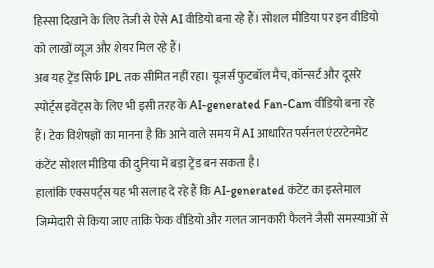हिस्सा दिखाने के लिए तेजी से ऐसे AI वीडियो बना रहे हैं। सोशल मीडिया पर इन वीडियो को लाखों व्यूज और शेयर मिल रहे हैं।
अब यह ट्रेंड सिर्फ IPL तक सीमित नहीं रहा। यूजर्स फुटबॉल मैच, कॉन्सर्ट और दूसरे स्पोर्ट्स इवेंट्स के लिए भी इसी तरह के AI-generated Fan-Cam वीडियो बना रहे हैं। टेक विशेषज्ञों का मानना है कि आने वाले समय में AI आधारित पर्सनल एंटरटेनमेंट कंटेंट सोशल मीडिया की दुनिया में बड़ा ट्रेंड बन सकता है।
हालांकि एक्सपर्ट्स यह भी सलाह दे रहे हैं कि AI-generated कंटेंट का इस्तेमाल जिम्मेदारी से किया जाए ताकि फेक वीडियो और गलत जानकारी फैलने जैसी समस्याओं से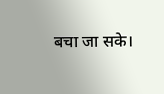बचा जा सके।